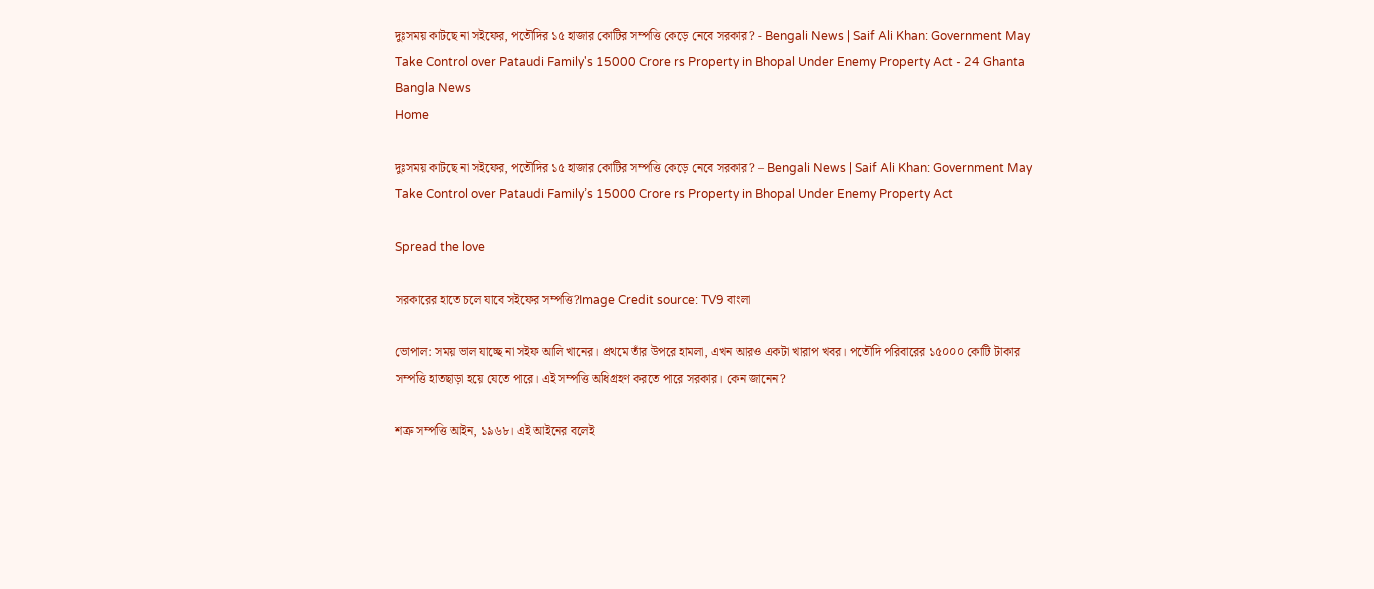দুঃসময় কাটছে না সইফের, পতৌদির ১৫ হাজার কোটির সম্পত্তি কেড়ে নেবে সরকার? - Bengali News | Saif Ali Khan: Government May Take Control over Pataudi Family's 15000 Crore rs Property in Bhopal Under Enemy Property Act - 24 Ghanta Bangla News
Home

দুঃসময় কাটছে না সইফের, পতৌদির ১৫ হাজার কোটির সম্পত্তি কেড়ে নেবে সরকার? – Bengali News | Saif Ali Khan: Government May Take Control over Pataudi Family’s 15000 Crore rs Property in Bhopal Under Enemy Property Act

Spread the love

সরকারের হাতে চলে যাবে সইফের সম্পত্তি?Image Credit source: TV9 বাংলা

ভোপাল: সময় ভাল যাচ্ছে না সইফ আলি খানের। প্রথমে তাঁর উপরে হামলা, এখন আরও একটা খারাপ খবর। পতৌদি পরিবারের ১৫০০০ কোটি টাকার সম্পত্তি হাতছাড়া হয়ে যেতে পারে। এই সম্পত্তি অধিগ্রহণ করতে পারে সরকার। কেন জানেন?

শত্রু সম্পত্তি আইন, ১৯৬৮। এই আইনের বলেই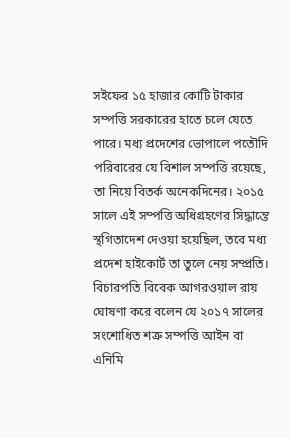সইফের ১৫ হাজার কোটি টাকার সম্পত্তি সরকারের হাতে চলে যেতে পারে। মধ্য প্রদেশের ভোপালে পতৌদি পরিবারের যে বিশাল সম্পত্তি রয়েছে, তা নিয়ে বিতর্ক অনেকদিনের। ২০১৫ সালে এই সম্পত্তি অধিগ্রহণের সিদ্ধান্তে স্থগিতাদেশ দেওয়া হয়েছিল, তবে মধ্য প্রদেশ হাইকোর্ট তা তুলে নেয় সম্প্রতি। বিচারপতি বিবেক আগরওয়াল রায় ঘোষণা করে বলেন যে ২০১৭ সালের সংশোধিত শত্রু সম্পত্তি আইন বা এনিমি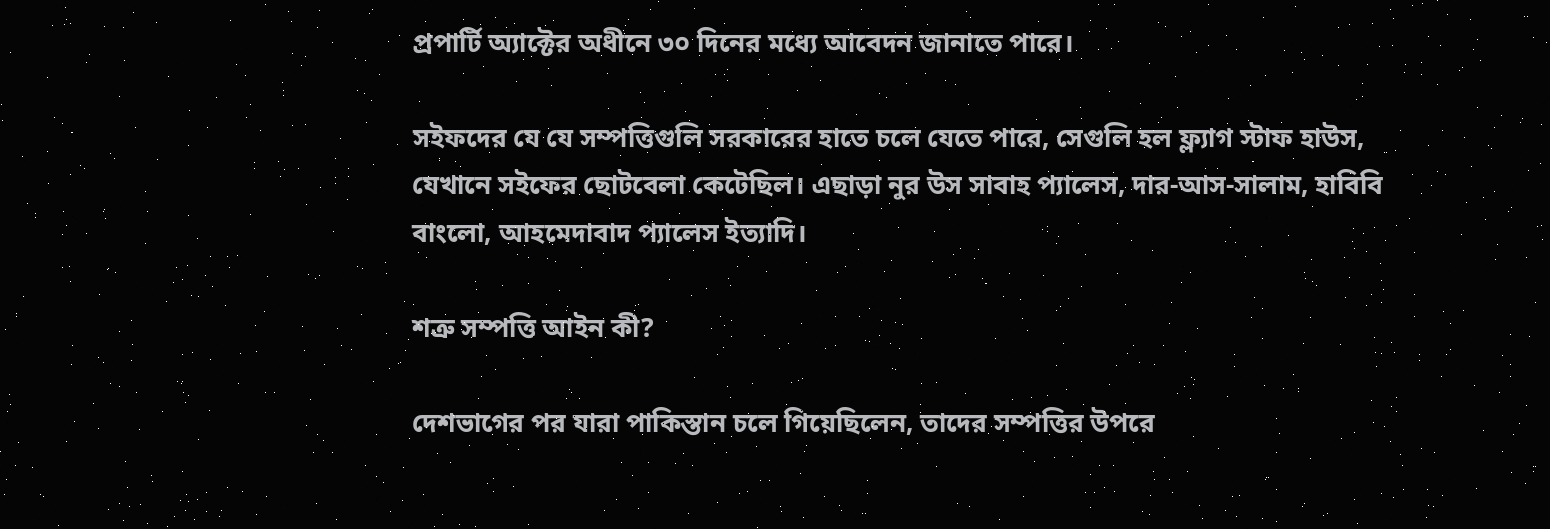প্রপার্টি অ্যাক্টের অধীনে ৩০ দিনের মধ্যে আবেদন জানাতে পারে।

সইফদের যে যে সম্পত্তিগুলি সরকারের হাতে চলে যেতে পারে, সেগুলি হল ফ্ল্যাগ স্টাফ হাউস, যেখানে সইফের ছোটবেলা কেটেছিল। এছাড়া নুর উস সাবাহ প্যালেস, দার-আস-সালাম, হাবিবি বাংলো, আহমেদাবাদ প্যালেস ইত্যাদি।

শত্রু সম্পত্তি আইন কী?

দেশভাগের পর যারা পাকিস্তান চলে গিয়েছিলেন, তাদের সম্পত্তির উপরে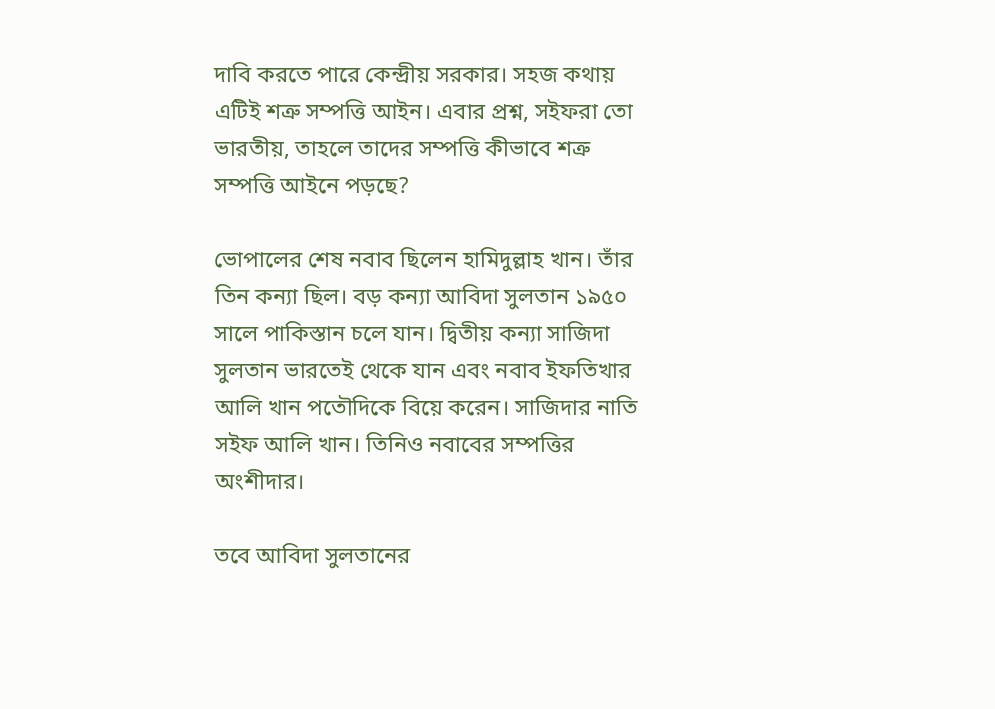দাবি করতে পারে কেন্দ্রীয় সরকার। সহজ কথায় এটিই শত্রু সম্পত্তি আইন। এবার প্রশ্ন, সইফরা তো ভারতীয়, তাহলে তাদের সম্পত্তি কীভাবে শত্রু সম্পত্তি আইনে পড়ছে?

ভোপালের শেষ নবাব ছিলেন হামিদুল্লাহ খান। তাঁর তিন কন্যা ছিল। বড় কন্যা আবিদা সুলতান ১৯৫০ সালে পাকিস্তান চলে যান। দ্বিতীয় কন্যা সাজিদা সুলতান ভারতেই থেকে যান এবং নবাব ইফতিখার আলি খান পতৌদিকে বিয়ে করেন। সাজিদার নাতি সইফ আলি খান। তিনিও নবাবের সম্পত্তির অংশীদার।

তবে আবিদা সুলতানের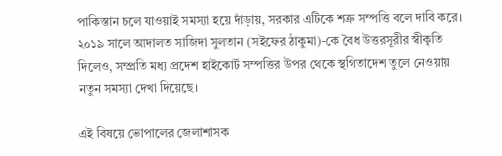পাকিস্তান চলে যাওয়াই সমস্যা হয়ে দাঁড়ায়, সরকার এটিকে শত্রু সম্পত্তি বলে দাবি করে। ২০১৯ সালে আদালত সাজিদা সুলতান (সইফের ঠাকুমা)-কে বৈধ উত্তরসূরীর স্বীকৃতি দিলেও, সম্প্রতি মধ্য প্রদেশ হাইকোর্ট সম্পত্তির উপর থেকে স্থগিতাদেশ তুলে নেওয়ায় নতুন সমস্যা দেখা দিয়েছে।

এই বিষয়ে ভোপালের জেলাশাসক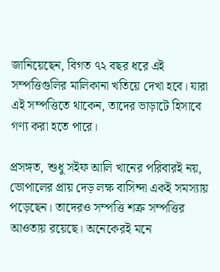জানিয়েছেন, বিগত ৭২ বছর ধরে এই সম্পত্তিগুলির মালিকানা খতিয়ে দেখা হবে। যারা এই সম্পত্তিতে থাকেন, তাদের ভাড়াটে হিসাবে গণ্য করা হতে পারে।

প্রসঙ্গত, শুধু সইফ আলি খানের পরিবারই নয়, ভোপালের প্রায় দেড় লক্ষ বাসিন্দা একই সমস্যায় পড়েছেন। তাদেরও সম্পত্তি শত্রু সম্পত্তির আওতায় রয়েছে। অনেকেরই মনে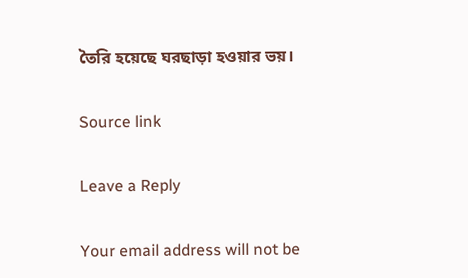তৈরি হয়েছে ঘরছাড়া হওয়ার ভয়।

Source link

Leave a Reply

Your email address will not be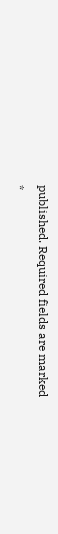published. Required fields are marked *